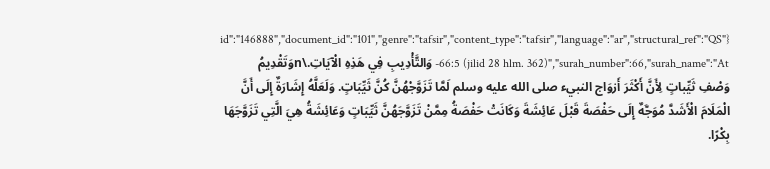{"id":"146888","document_id":"101","genre":"tafsir","content_type":"tafsir","language":"ar","structural_ref":"QS 66:5 (jilid 28 hlm. 362)","surah_number":66,"surah_name":"At- وَالتَّأْدِيبِ فِي هَذِهِ الْآيَاتِ.\nوَتَقْدِيمُ وَصْفِ ثَيِّباتٍ لِأَنَّ أَكْثَرَ أَزوَاج النبيء صلى الله عليه وسلم لَمَّا تَزَوَّجْهُنَّ كُنَّ ثَيِّبَاتٍ. وَلَعَلَّهُ إِشَارَةٌ إِلَى أَنَّ الْمَلَامَ الْأَشَدَّ مُوَجَّهٌ إِلَى حَفْصَةَ قَبْلَ عَائِشَةَ وَكَانَتْ حَفْصَةُ مِمَّنْ تَزَوَّجَهُنَّ ثَيِّبَاتٍ وَعَائِشَةُ هِيَ الَّتِي تَزَوَّجَهَا بِكْرًا.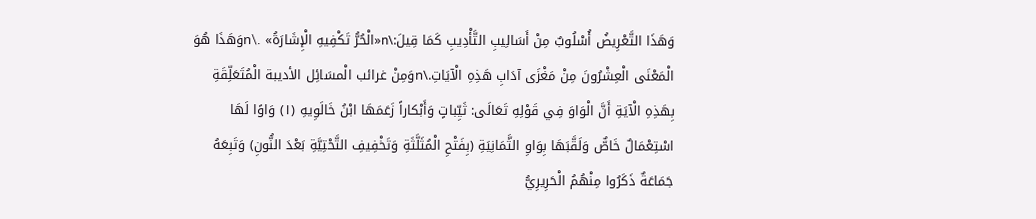وَهَذَا التَّعْرِيضُ أُسْلُوبٌ مِنْ أَسَالِيبِ التَّأْدِيبِ كَمَا قِيلَ:\n«الْحُرُّ تَكْفِيهِ الْإِشَارَةُ» .\nوَهَذَا هُوَ الْمَعْنَى الْعِشْرُونَ مِنْ مَغْزَى آدَابِ هَذِهِ الْآيَاتِ.\nوَمِنْ غرائب الْمسَائِل الأديبة الْمُتَعَلِّقَةِ بِهَذِهِ الْآيَةِ أَنَّ الْوَاوَ فِي قَوْلِهِ تَعَالَى: ثَيِّباتٍ وَأَبْكاراً زَعَمَهَا ابْنُ خَالَوِيهِ (١) وَاوًا لَهَا اسْتِعْمَالٌ خَاصٌّ وَلَقَّبَهَا بِوَاوِ الثَّمَانِيَةِ (بِفَتْحِ الْمُثَلَّثَةِ وَتَخْفِيفِ التَّحْتِيَّةِ بَعْدَ النُّونِ) وَتَبِعَهُ جَمَاعَةٌ ذَكَرُوا مِنْهُمُ الْحَرِيرِيُّ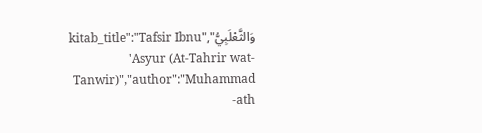وَالثَّعْلَبِيُّ","kitab_title":"Tafsir Ibnu 'Asyur (At-Tahrir wat-Tanwir)","author":"Muhammad ath-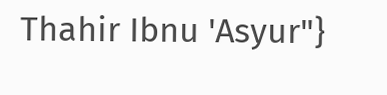Thahir Ibnu 'Asyur"}